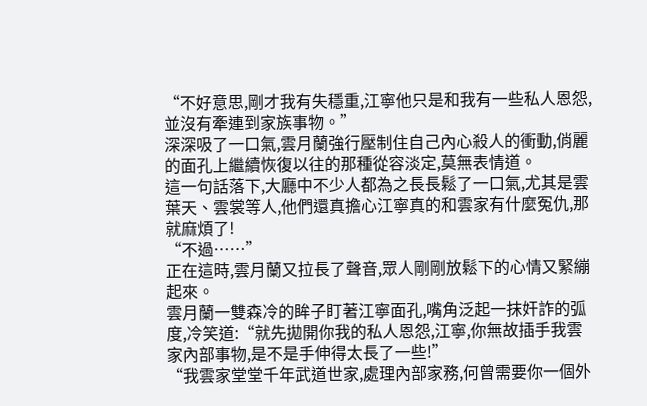“不好意思,剛才我有失穩重,江寧他只是和我有一些私人恩怨,並沒有牽連到家族事物。”
深深吸了一口氣,雲月蘭強行壓制住自己內心殺人的衝動,俏麗的面孔上繼續恢復以往的那種從容淡定,莫無表情道。
這一句話落下,大廳中不少人都為之長長鬆了一口氣,尤其是雲葉天、雲裳等人,他們還真擔心江寧真的和雲家有什麼冤仇,那就麻煩了!
“不過……”
正在這時,雲月蘭又拉長了聲音,眾人剛剛放鬆下的心情又緊繃起來。
雲月蘭一雙森冷的眸子盯著江寧面孔,嘴角泛起一抹奸詐的弧度,冷笑道:“就先拋開你我的私人恩怨,江寧,你無故插手我雲家內部事物,是不是手伸得太長了一些!”
“我雲家堂堂千年武道世家,處理內部家務,何曾需要你一個外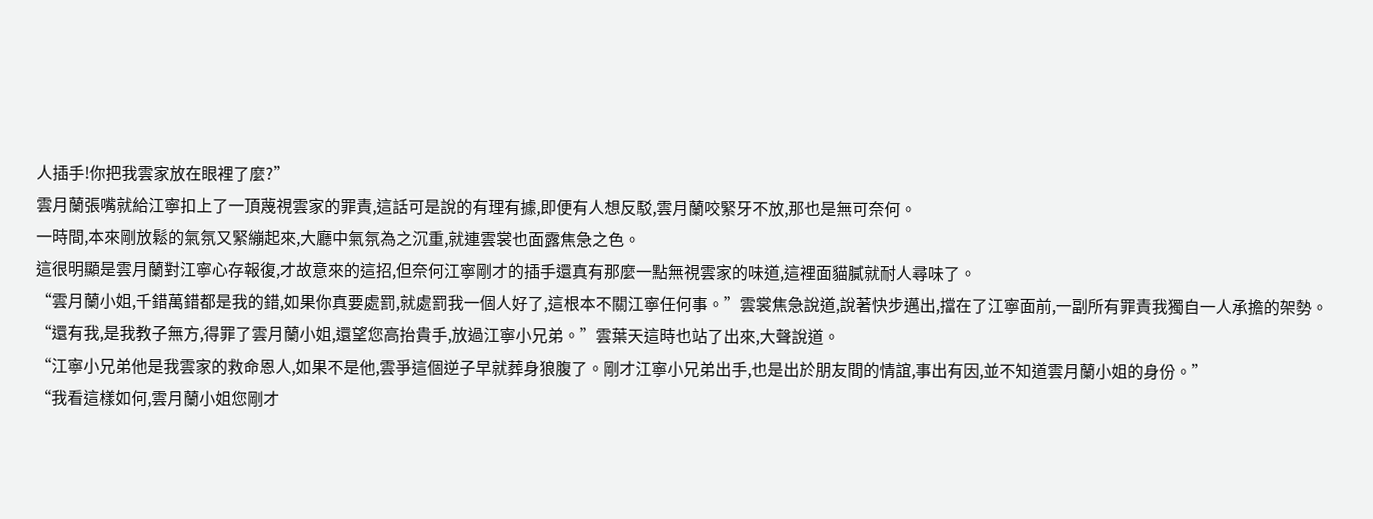人插手!你把我雲家放在眼裡了麼?”
雲月蘭張嘴就給江寧扣上了一頂蔑視雲家的罪責,這話可是說的有理有據,即便有人想反駁,雲月蘭咬緊牙不放,那也是無可奈何。
一時間,本來剛放鬆的氣氛又緊繃起來,大廳中氣氛為之沉重,就連雲裳也面露焦急之色。
這很明顯是雲月蘭對江寧心存報復,才故意來的這招,但奈何江寧剛才的插手還真有那麼一點無視雲家的味道,這裡面貓膩就耐人尋味了。
“雲月蘭小姐,千錯萬錯都是我的錯,如果你真要處罰,就處罰我一個人好了,這根本不關江寧任何事。”雲裳焦急說道,說著快步邁出,擋在了江寧面前,一副所有罪責我獨自一人承擔的架勢。
“還有我,是我教子無方,得罪了雲月蘭小姐,還望您高抬貴手,放過江寧小兄弟。”雲葉天這時也站了出來,大聲說道。
“江寧小兄弟他是我雲家的救命恩人,如果不是他,雲爭這個逆子早就葬身狼腹了。剛才江寧小兄弟出手,也是出於朋友間的情誼,事出有因,並不知道雲月蘭小姐的身份。”
“我看這樣如何,雲月蘭小姐您剛才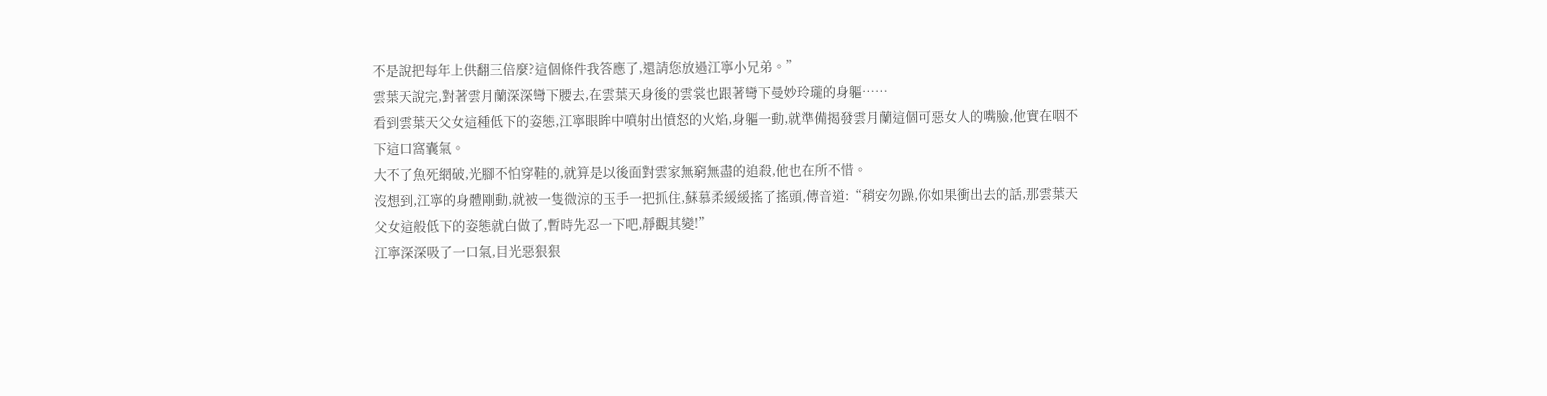不是說把每年上供翻三倍麼?這個條件我答應了,還請您放過江寧小兄弟。”
雲葉天說完,對著雲月蘭深深彎下腰去,在雲葉天身後的雲裳也跟著彎下曼妙玲瓏的身軀……
看到雲葉天父女這種低下的姿態,江寧眼眸中噴射出憤怒的火焰,身軀一動,就準備揭發雲月蘭這個可惡女人的嘴臉,他實在咽不下這口窩囊氣。
大不了魚死網破,光腳不怕穿鞋的,就算是以後面對雲家無窮無盡的追殺,他也在所不惜。
沒想到,江寧的身體剛動,就被一隻微涼的玉手一把抓住,蘇慕柔緩緩搖了搖頭,傳音道:“稍安勿躁,你如果衝出去的話,那雲葉天父女這般低下的姿態就白做了,暫時先忍一下吧,靜觀其變!”
江寧深深吸了一口氣,目光惡狠狠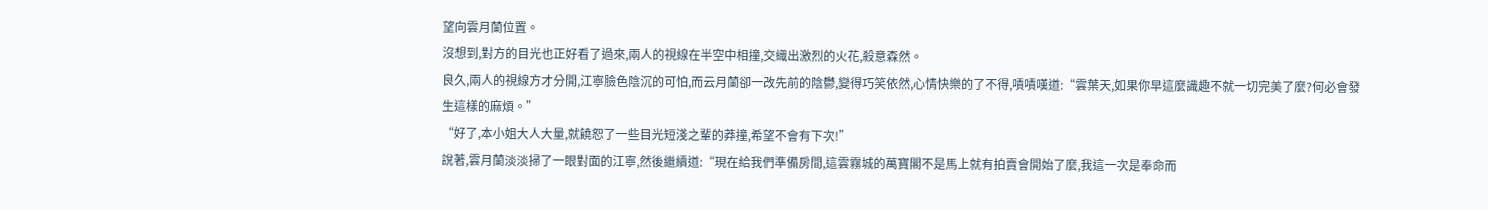望向雲月蘭位置。
沒想到,對方的目光也正好看了過來,兩人的視線在半空中相撞,交織出激烈的火花,殺意森然。
良久,兩人的視線方才分開,江寧臉色陰沉的可怕,而云月蘭卻一改先前的陰鬱,變得巧笑依然,心情快樂的了不得,嘖嘖嘆道:“雲葉天,如果你早這麼識趣不就一切完美了麼?何必會發生這樣的麻煩。”
“好了,本小姐大人大量,就饒恕了一些目光短淺之輩的莽撞,希望不會有下次!”
說著,雲月蘭淡淡掃了一眼對面的江寧,然後繼續道:“現在給我們準備房間,這雲霧城的萬寶閣不是馬上就有拍賣會開始了麼,我這一次是奉命而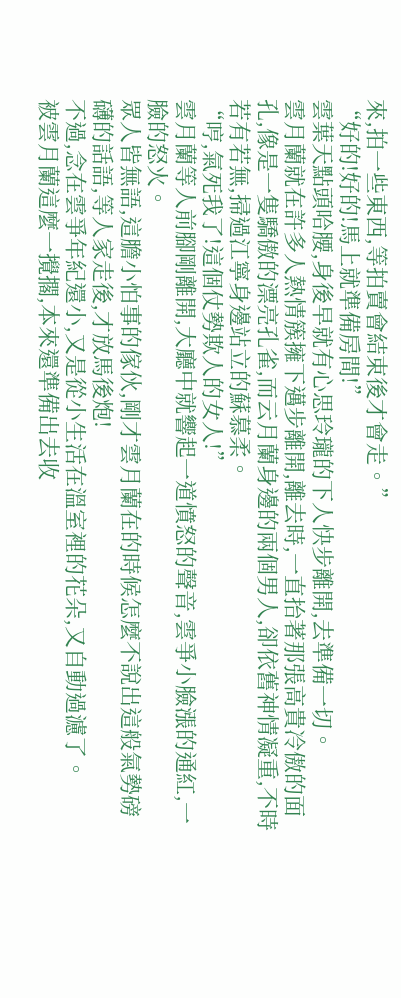來,拍一些東西,等拍賣會結束後才會走。”
“好的!好的!馬上就準備房間!”
雲葉天點頭哈腰,身後早就有心思玲瓏的下人快步離開,去準備一切。
雲月蘭就在許多人熱情簇擁下邁步離開,離去時,一直抬著那張高貴冷傲的面孔,像是一隻驕傲的漂亮孔雀,而云月蘭身邊的兩個男人,卻依舊神情凝重,不時若有若無,掃過江寧身邊站立的蘇慕柔。
“哼,氣死我了!這個仗勢欺人的女人!”
雲月蘭等人前腳剛離開,大廳中就響起一道憤怒的聲音,雲爭小臉漲的通紅,一臉的怒火。
眾人皆無語,這膽小怕事的傢伙,剛才雲月蘭在的時候怎麼不說出這般氣勢磅礴的話語,等人家走後,才放馬後炮!
不過,念在雲爭年紀還小,又是從小生活在溫室裡的花朵,又自動過濾了。
被雲月蘭這麼一攪擱,本來還準備出去收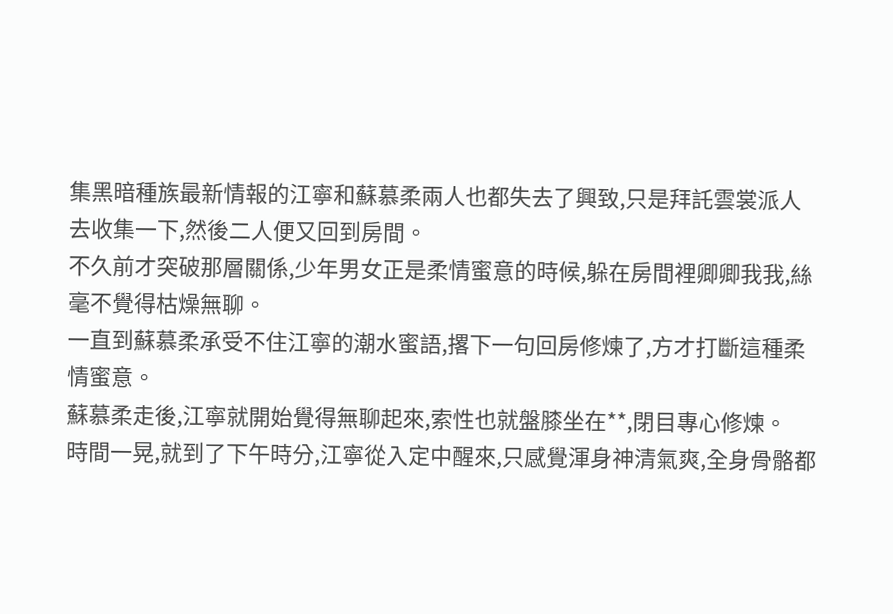集黑暗種族最新情報的江寧和蘇慕柔兩人也都失去了興致,只是拜託雲裳派人去收集一下,然後二人便又回到房間。
不久前才突破那層關係,少年男女正是柔情蜜意的時候,躲在房間裡卿卿我我,絲毫不覺得枯燥無聊。
一直到蘇慕柔承受不住江寧的潮水蜜語,撂下一句回房修煉了,方才打斷這種柔情蜜意。
蘇慕柔走後,江寧就開始覺得無聊起來,索性也就盤膝坐在**,閉目專心修煉。
時間一晃,就到了下午時分,江寧從入定中醒來,只感覺渾身神清氣爽,全身骨骼都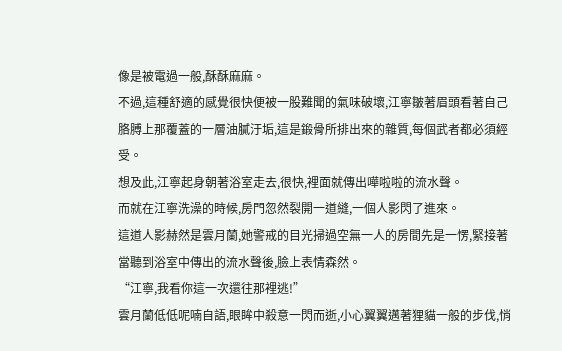像是被電過一般,酥酥麻麻。
不過,這種舒適的感覺很快便被一股難聞的氣味破壞,江寧皺著眉頭看著自己胳膊上那覆蓋的一層油膩汙垢,這是鍛骨所排出來的雜質,每個武者都必須經受。
想及此,江寧起身朝著浴室走去,很快,裡面就傳出嘩啦啦的流水聲。
而就在江寧洗澡的時候,房門忽然裂開一道縫,一個人影閃了進來。
這道人影赫然是雲月蘭,她警戒的目光掃過空無一人的房間先是一愣,緊接著當聽到浴室中傳出的流水聲後,臉上表情森然。
“江寧,我看你這一次還往那裡逃!”
雲月蘭低低呢喃自語,眼眸中殺意一閃而逝,小心翼翼邁著狸貓一般的步伐,悄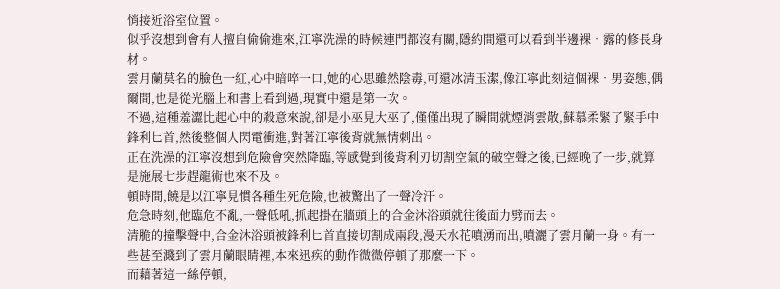悄接近浴室位置。
似乎沒想到會有人擅自偷偷進來,江寧洗澡的時候連門都沒有關,隱約間還可以看到半邊裸•露的修長身材。
雲月蘭莫名的臉色一紅,心中暗啐一口,她的心思雖然陰毒,可還冰清玉潔,像江寧此刻這個裸•男姿態,偶爾間,也是從光腦上和書上看到過,現實中還是第一次。
不過,這種羞澀比起心中的殺意來說,卻是小巫見大巫了,僅僅出現了瞬間就煙消雲散,蘇慕柔緊了緊手中鋒利匕首,然後整個人閃電衝進,對著江寧後背就無情刺出。
正在洗澡的江寧沒想到危險會突然降臨,等感覺到後背利刃切割空氣的破空聲之後,已經晚了一步,就算是施展七步趕龍術也來不及。
頓時間,饒是以江寧見慣各種生死危險,也被驚出了一聲冷汗。
危急時刻,他臨危不亂,一聲低吼,抓起掛在牆頭上的合金沐浴頭就往後面力劈而去。
清脆的撞擊聲中,合金沐浴頭被鋒利匕首直接切割成兩段,漫天水花噴湧而出,噴灑了雲月蘭一身。有一些甚至濺到了雲月蘭眼睛裡,本來迅疾的動作微微停頓了那麼一下。
而藉著這一絲停頓,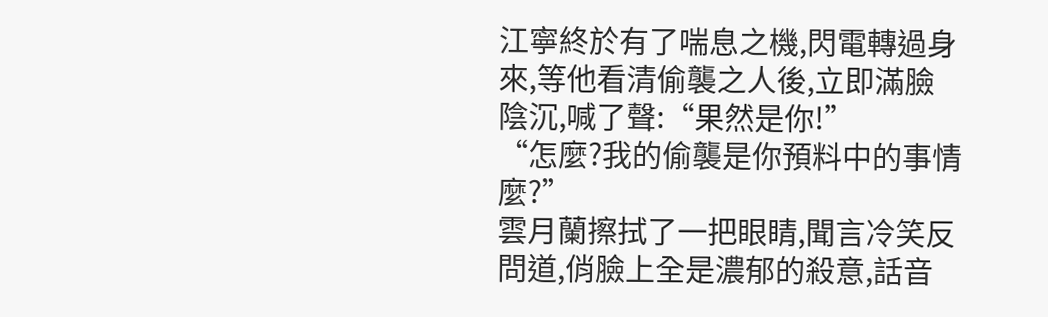江寧終於有了喘息之機,閃電轉過身來,等他看清偷襲之人後,立即滿臉陰沉,喊了聲:“果然是你!”
“怎麼?我的偷襲是你預料中的事情麼?”
雲月蘭擦拭了一把眼睛,聞言冷笑反問道,俏臉上全是濃郁的殺意,話音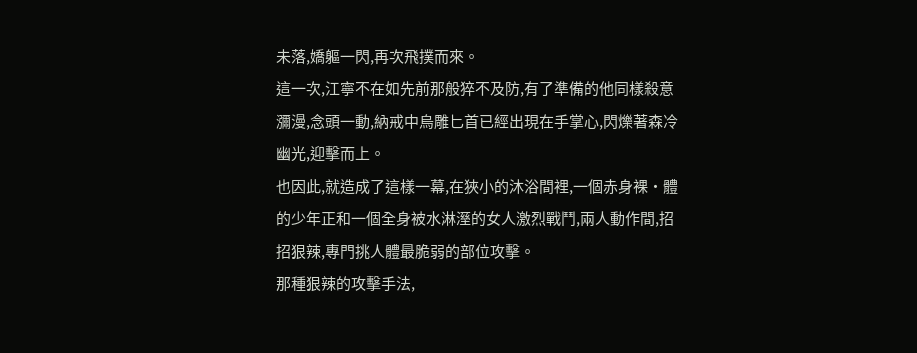未落,嬌軀一閃,再次飛撲而來。
這一次,江寧不在如先前那般猝不及防,有了準備的他同樣殺意瀰漫,念頭一動,納戒中烏雕匕首已經出現在手掌心,閃爍著森冷幽光,迎擊而上。
也因此,就造成了這樣一幕,在狹小的沐浴間裡,一個赤身裸•體的少年正和一個全身被水淋溼的女人激烈戰鬥,兩人動作間,招招狠辣,專門挑人體最脆弱的部位攻擊。
那種狠辣的攻擊手法,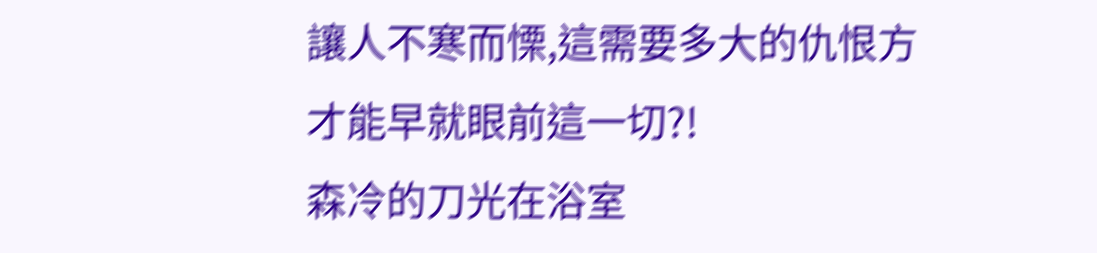讓人不寒而慄,這需要多大的仇恨方才能早就眼前這一切?!
森冷的刀光在浴室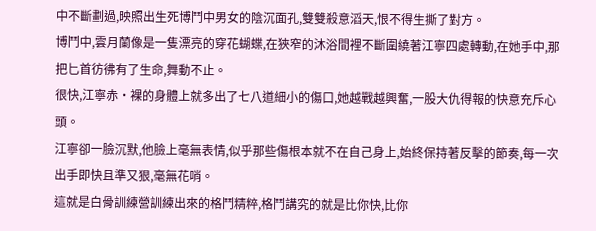中不斷劃過,映照出生死博鬥中男女的陰沉面孔,雙雙殺意滔天,恨不得生撕了對方。
博鬥中,雲月蘭像是一隻漂亮的穿花蝴蝶,在狹窄的沐浴間裡不斷圍繞著江寧四處轉動,在她手中,那把匕首彷彿有了生命,舞動不止。
很快,江寧赤•裸的身體上就多出了七八道細小的傷口,她越戰越興奮,一股大仇得報的快意充斥心頭。
江寧卻一臉沉默,他臉上毫無表情,似乎那些傷根本就不在自己身上,始終保持著反擊的節奏,每一次出手即快且準又狠,毫無花哨。
這就是白骨訓練營訓練出來的格鬥精粹,格鬥講究的就是比你快,比你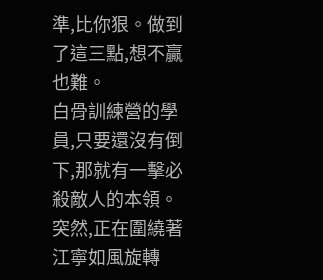準,比你狠。做到了這三點,想不贏也難。
白骨訓練營的學員,只要還沒有倒下,那就有一擊必殺敵人的本領。
突然,正在圍繞著江寧如風旋轉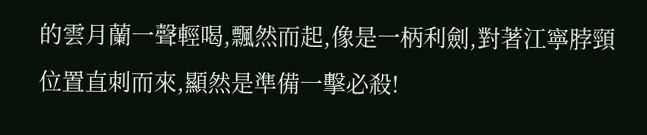的雲月蘭一聲輕喝,飄然而起,像是一柄利劍,對著江寧脖頸位置直刺而來,顯然是準備一擊必殺!